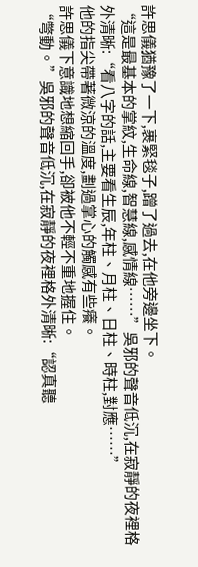許思儀猶豫了一下,裹緊毯子,蹭了過去,在他旁邊坐下。
“這是最基本的掌紋,生命線,智慧線,感情線……”吳邪的聲音低沉,在寂靜的夜裡格外清晰:“看八字的話,主要看生辰,年柱、月柱、日柱、時柱,對應……”
他的指尖帶著微涼的溫度,劃過掌心的觸感有些癢。
許思儀下意識地想縮回手,卻被他不輕不重地握住。
“彆動。”吳邪的聲音低沉,在寂靜的夜裡格外清晰:“認真聽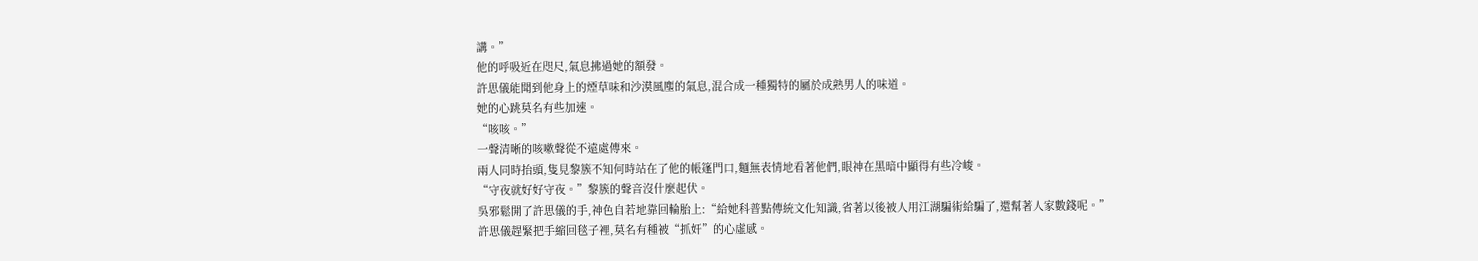講。”
他的呼吸近在咫尺,氣息拂過她的額發。
許思儀能聞到他身上的煙草味和沙漠風塵的氣息,混合成一種獨特的屬於成熟男人的味道。
她的心跳莫名有些加速。
“咳咳。”
一聲清晰的咳嗽聲從不遠處傳來。
兩人同時抬頭,隻見黎簇不知何時站在了他的帳篷門口,麵無表情地看著他們,眼神在黑暗中顯得有些冷峻。
“守夜就好好守夜。”黎簇的聲音沒什麼起伏。
吳邪鬆開了許思儀的手,神色自若地靠回輪胎上:“給她科普點傳統文化知識,省著以後被人用江湖騙術給騙了,還幫著人家數錢呢。”
許思儀趕緊把手縮回毯子裡,莫名有種被“抓奸”的心虛感。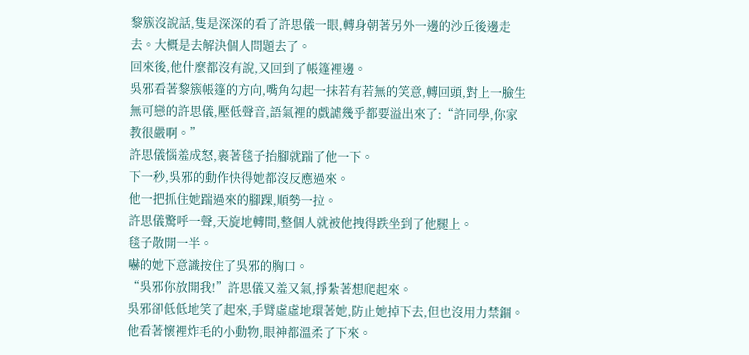黎簇沒說話,隻是深深的看了許思儀一眼,轉身朝著另外一邊的沙丘後邊走去。大概是去解決個人問題去了。
回來後,他什麼都沒有說,又回到了帳篷裡邊。
吳邪看著黎簇帳篷的方向,嘴角勾起一抹若有若無的笑意,轉回頭,對上一臉生無可戀的許思儀,壓低聲音,語氣裡的戲謔幾乎都要溢出來了:“許同學,你家教很嚴啊。”
許思儀惱羞成怒,裹著毯子抬腳就踹了他一下。
下一秒,吳邪的動作快得她都沒反應過來。
他一把抓住她踹過來的腳踝,順勢一拉。
許思儀驚呼一聲,天旋地轉間,整個人就被他拽得跌坐到了他腿上。
毯子散開一半。
嚇的她下意識按住了吳邪的胸口。
“吳邪你放開我!”許思儀又羞又氣,掙紮著想爬起來。
吳邪卻低低地笑了起來,手臂虛虛地環著她,防止她掉下去,但也沒用力禁錮。
他看著懷裡炸毛的小動物,眼神都溫柔了下來。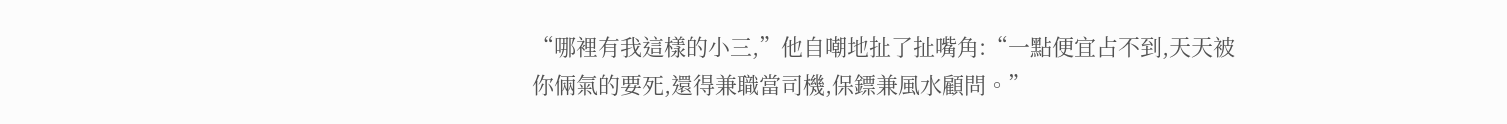“哪裡有我這樣的小三,”他自嘲地扯了扯嘴角:“一點便宜占不到,天天被你倆氣的要死,還得兼職當司機,保鏢兼風水顧問。”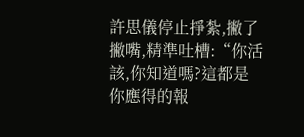許思儀停止掙紮,撇了撇嘴,精準吐槽:“你活該,你知道嗎?這都是你應得的報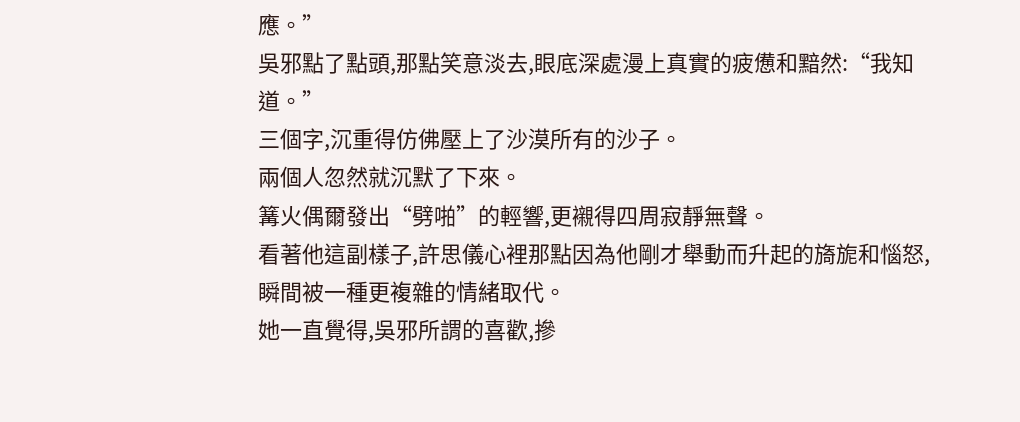應。”
吳邪點了點頭,那點笑意淡去,眼底深處漫上真實的疲憊和黯然:“我知道。”
三個字,沉重得仿佛壓上了沙漠所有的沙子。
兩個人忽然就沉默了下來。
篝火偶爾發出“劈啪”的輕響,更襯得四周寂靜無聲。
看著他這副樣子,許思儀心裡那點因為他剛才舉動而升起的旖旎和惱怒,瞬間被一種更複雜的情緒取代。
她一直覺得,吳邪所謂的喜歡,摻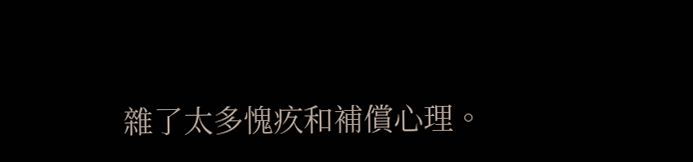雜了太多愧疚和補償心理。